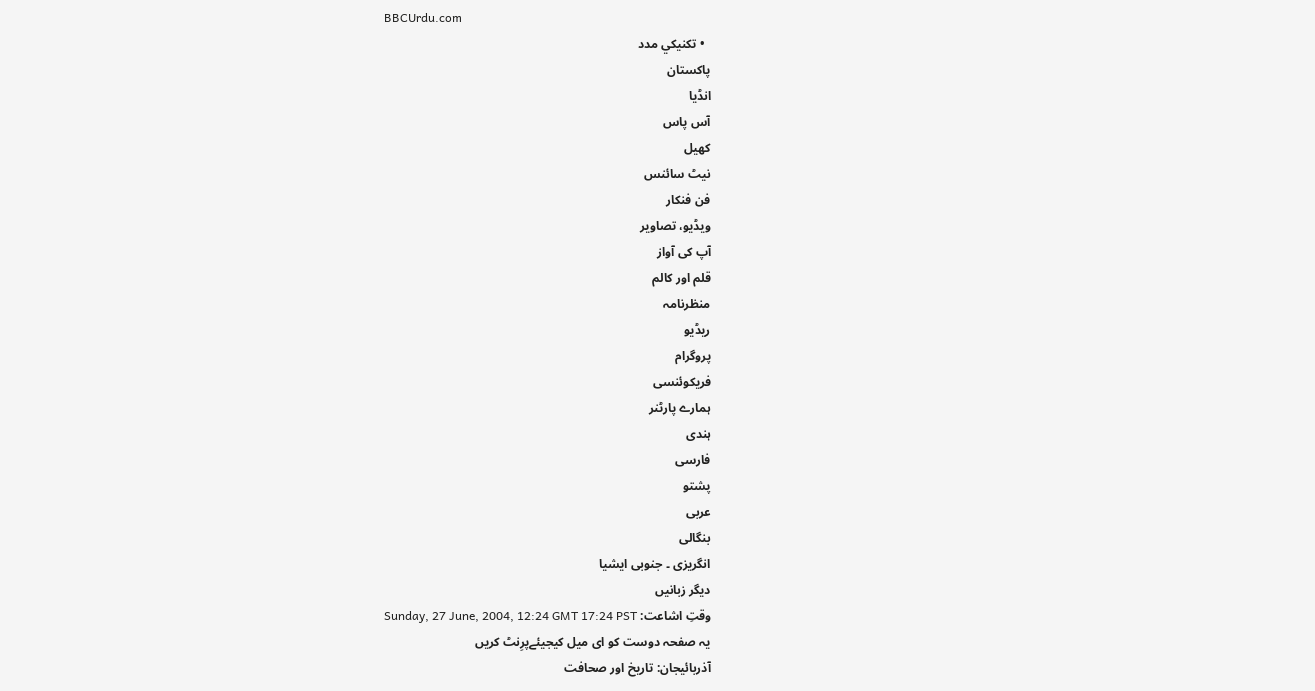BBCUrdu.com
  • تکنيکي مدد
پاکستان
انڈیا
آس پاس
کھیل
نیٹ سائنس
فن فنکار
ویڈیو، تصاویر
آپ کی آواز
قلم اور کالم
منظرنامہ
ریڈیو
پروگرام
فریکوئنسی
ہمارے پارٹنر
ہندی
فارسی
پشتو
عربی
بنگالی
انگریزی ۔ جنوبی ایشیا
دیگر زبانیں
وقتِ اشاعت: Sunday, 27 June, 2004, 12:24 GMT 17:24 PST
یہ صفحہ دوست کو ای میل کیجیئےپرِنٹ کریں
آذربائیجان: تاریخ اور صحافت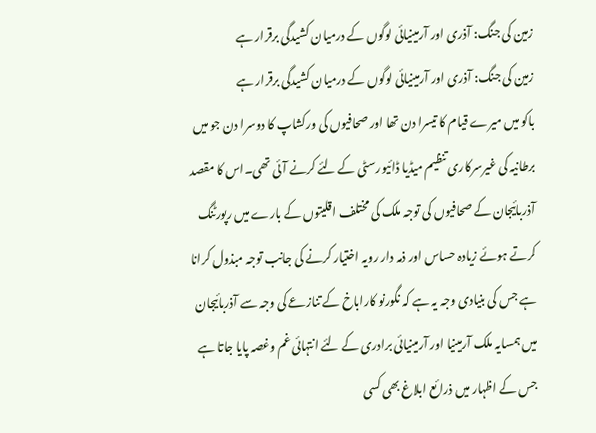زمین کی جنگ: آذری اور آرمینیائی لوگوں کے درمیان کشیدگی برقرار ہے
زمین کی جنگ: آذری اور آرمینیائی لوگوں کے درمیان کشیدگی برقرار ہے
باکو میں میرے قیام کا تیسرا دن تھا اور صحافیوں کی ورکشاپ کا دوسرا دن جو میں برطانیہ کی غیرسرکاری تنظیم میڈیا ڈائیورسٹی کے لئے کرنے آئی تھی۔اس کا مقصد آذربائیجان کے صحافیوں کی توجہ ملک کی مختلف اقلیتوں کے بارے میں رپورٹنگ کرتے ہوئے زیادہ حساس اور ذمہ دار رویہ اختیار کرنے کی جانب توجہ مبذول کرانا ہے جس کی بنیادی وجہ یہ ہے کہ نگورنو کاراباخ کے تنازعے کی وجہ سے آذربائیجان میں ہمسایہ ملک آرمینیا اور آرمینیائی برادری کے لئے انتہائی غم وغصہ پایا جاتا ہے جس کے اظہار میں ذرائع ابلاغ بھی کسی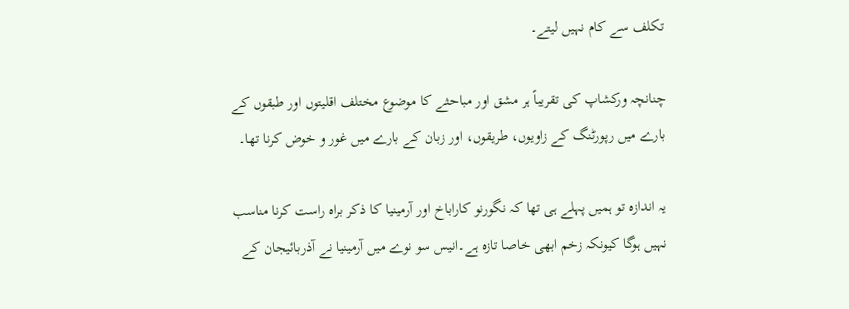تکلف سے کام نہیں لیتے۔

چنانچہ ورکشاپ کی تقریباً ہر مشق اور مباحثے کا موضوع مختلف اقلیتوں اور طبقوں کے بارے میں رپورٹنگ کے زاویوں، طریقوں، اور زبان کے بارے میں غور و خوض کرنا تھا۔

یہ اندازہ تو ہمیں پہلے ہی تھا کہ نگورنو کاراباخ اور آرمینیا کا ذکر براہ راست کرنا مناسب نہیں ہوگا کیونکہ زخم ابھی خاصا تازہ ہے۔انیس سو نوے میں آرمینیا نے آذربائیجان کے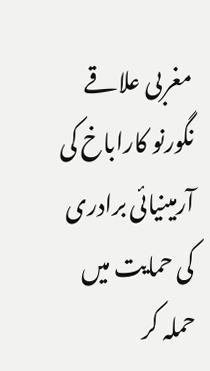مغربی علاقے نگورنو کاراباخ کی آرمینیائی برادری کی حمایت میں حملہ کر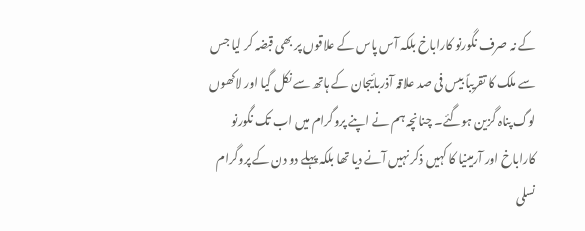کے نہ صرف نگورنو کاراباخ بلکہ آس پاس کے علاقوں پر بھی قبضہ کر لیا جس سے ملک کا تقریباً بیس فی صد علاقہ آذربائیجان کے ہاتھ سے نکل گیا اور لاکھوں لوگ پناہ گزین ہوگئے۔ چنانچہ ہم نے اپنے پروگرام میں اب تک نگورنو کاراباخ اور آرمینیا کا کہیں ذکر نہیں آنے دیا تھا بلکہ پہلے دو دن کے پروگرام نسلی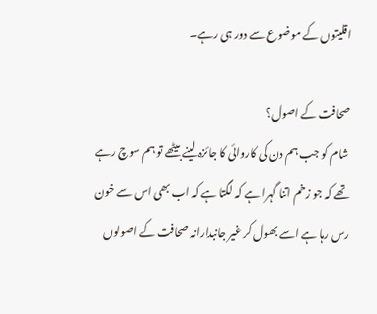اقلیتوں کے موضوع سے دور ہی رہے۔

صحافت کے اصول؟
 شام کو جب ہم دن کی کاروائی کا جائزہ لینے بیٹھے تو ہم سوچ رہے تھے کہ جو زخم اتنا گہرا ہے کہ لگتا ہے کہ اب بھی اس سے خون رس رہا ہے اسے بھول کر غیر جانبدارانہ صحافت کے اصولوں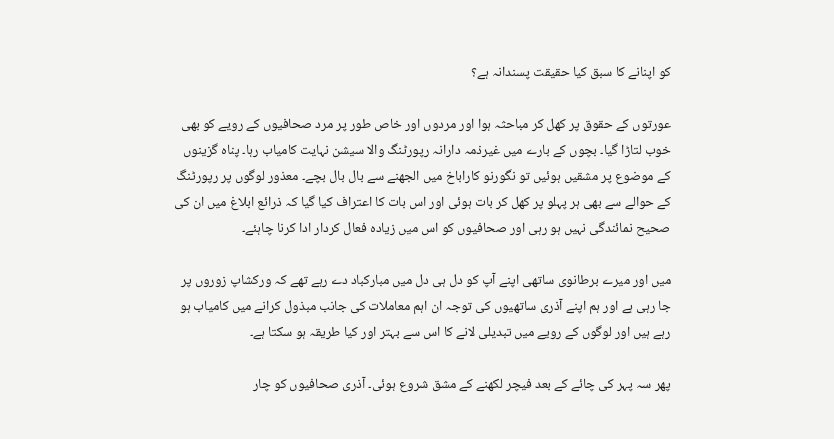کو اپنانے کا سبق کیا حقیقت پسندانہ ہے؟

عورتوں کے حقوق پر کھل کر مباحثہ ہوا اور مردوں اور خاص طور پر مرد صحافیوں کے رویے کو بھی خوب لتاڑا گیا۔ بچوں کے بارے میں غیرذمہ دارانہ رپورٹنگ والا سیشن نہایت کامیاب رہا۔ پناہ گزینوں کے موضوع پر مشقیں ہوئیں تو نگورنو کاراباخ میں الجھنے سے بال بال بچے۔ معذور لوگوں پر رپورٹنگ کے حوالے سے بھی ہر پہلو پر کھل کر بات ہوئی اور اس بات کا اعتراف کیا گیا کہ ذرائع ابلاغ میں ان کی صحیح نمائندگی نہیں ہو رہی اور صحافیوں کو اس میں زیادہ فعال کردار ادا کرنا چاہئے۔

میں اور میرے برطانوی ساتھی اپنے آپ کو دل ہی دل میں مبارکباد دے رہے تھے کہ ورکشاپ زوروں پر جا رہی ہے اور ہم اپنے آذری ساتھیوں کی توجہ ان اہم معاملات کی جانب مبذول کرانے میں کامیاب ہو رہے ہیں اور لوگوں کے رویے میں تبدیلی لانے کا اس سے بہتر اور کیا طریقہ ہو سکتا ہے۔

پھر سہ پہر کی چائے کے بعد فیچر لکھنے کے مشق شروع ہوئی۔ آذری صحافیوں کو چار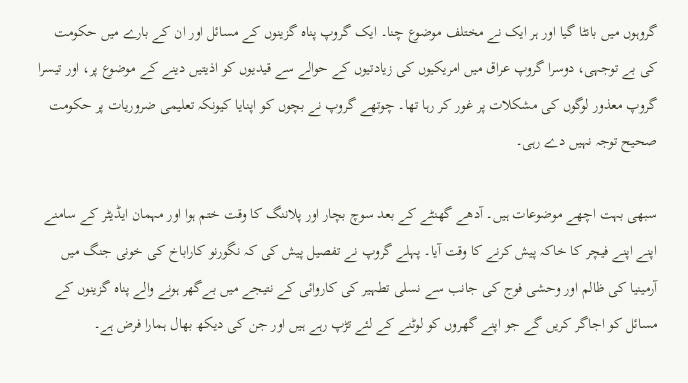گروہوں میں بانٹا گیا اور ہر ایک نے مختلف موضوع چنا۔ ایک گروپ پناہ گزینوں کے مسائل اور ان کے بارے میں حکومت کی بے توجہی، دوسرا گروپ عراق میں امریکیوں کی زیادتیوں کے حوالے سے قیدیوں کو اذیتیں دینے کے موضوع پر، اور تیسرا گروپ معذور لوگوں کی مشکلات پر غور کر رہا تھا۔ چوتھے گروپ نے بچوں کو اپنایا کیونکہ تعلیمی ضروریات پر حکومت صحیح توجہ نہیں دے رہی۔

سبھی بہت اچھے موضوعات ہیں۔ آدھے گھنٹے کے بعد سوچ بچار اور پلاننگ کا وقت ختم ہوا اور مہمان ایڈیٹر کے سامنے اپنے اپنے فیچر کا خاکہ پیش کرنے کا وقت آیا۔ پہلے گروپ نے تفصیل پیش کی کہ نگورنو کاراباخ کی خونی جنگ میں آرمینیا کی ظالم اور وحشی فوج کی جانب سے نسلی تطہیر کی کاروائی کے نتیجے میں بےگھر ہونے والے پناہ گزینوں کے مسائل کو اجاگر کریں گے جو اپنے گھروں کو لوٹنے کے لئے تڑپ رہے ہیں اور جن کی دیکھ بھال ہمارا فرض ہے۔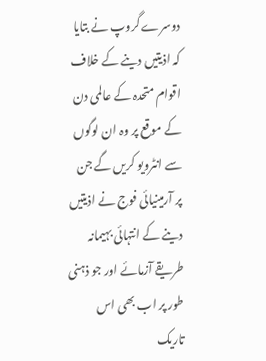دوسرے گروپ نے بتایا کہ اذیتیں دینے کے خلاف اقوام متحدہ کے عالمی دن کے موقع پر وہ ان لوگوں سے انٹرویو کریں گے جن پر آرمینیائی فوج نے اذیتیں دینے کے انتہائی بہیمانہ طریقے آزمائے اور جو ذہنی طور پر اب بھی اس تاریک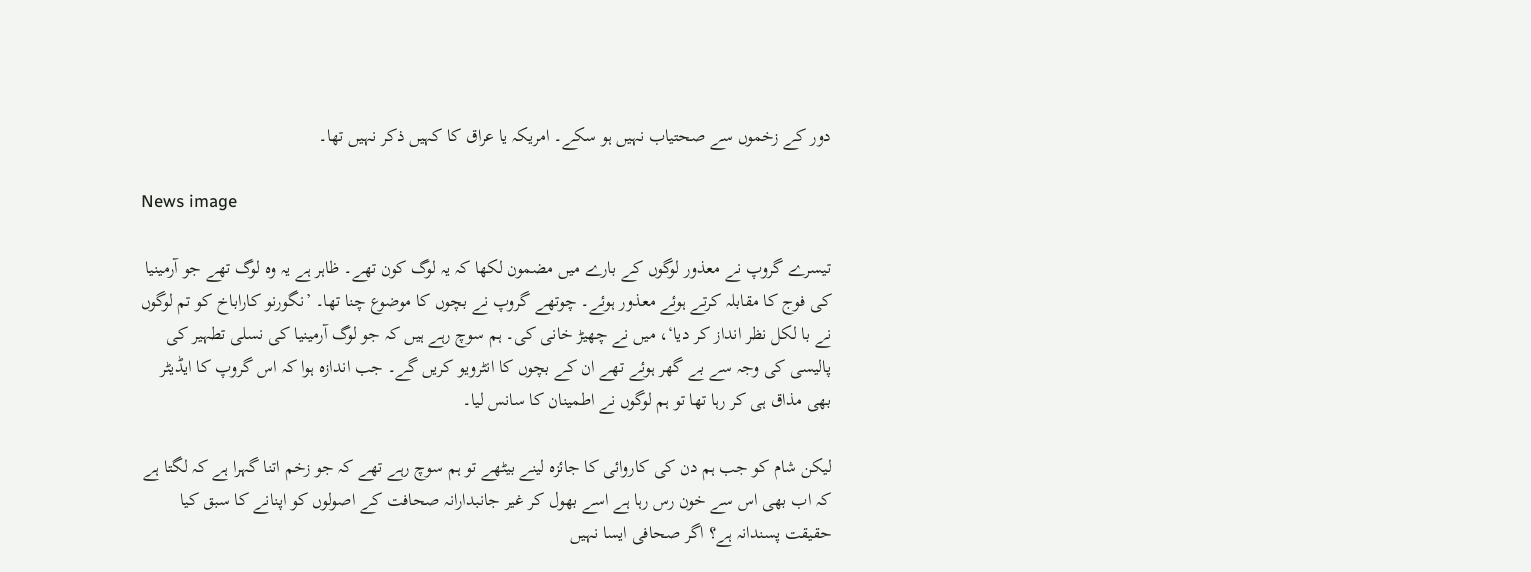دور کے زخموں سے صحتیاب نہیں ہو سکے۔ امریکہ یا عراق کا کہیں ذکر نہیں تھا۔

News image

تیسرے گروپ نے معذور لوگوں کے بارے میں مضمون لکھا کہ یہ لوگ کون تھے۔ ظاہر ہے یہ وہ لوگ تھے جو آرمینیا کی فوج کا مقابلہ کرتے ہوئے معذور ہوئے۔ چوتھے گروپ نے بچوں کا موضوع چنا تھا۔ ’نگورنو کاراباخ کو تم لوگوں نے با لکل نظر انداز کر دیا‘، میں نے چھیڑ خانی کی۔ ہم سوچ رہے ہیں کہ جو لوگ آرمینیا کی نسلی تطہیر کی پالیسی کی وجہ سے بے گھر ہوئے تھے ان کے بچوں کا انٹرویو کریں گے۔ جب اندازہ ہوا کہ اس گروپ کا ایڈیٹر بھی مذاق ہی کر رہا تھا تو ہم لوگوں نے اطمینان کا سانس لیا۔

لیکن شام کو جب ہم دن کی کاروائی کا جائزہ لینے بیٹھے تو ہم سوچ رہے تھے کہ جو زخم اتنا گہرا ہے کہ لگتا ہے کہ اب بھی اس سے خون رس رہا ہے اسے بھول کر غیر جانبدارانہ صحافت کے اصولوں کو اپنانے کا سبق کیا حقیقت پسندانہ ہے؟ اگر صحافی ایسا نہیں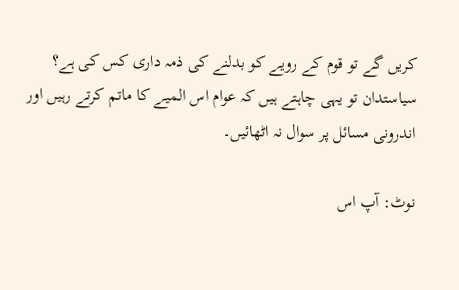کریں گے تو قوم کے رویے کو بدلنے کی ذمہ داری کس کی ہے؟ سیاستدان تو یہی چاہتے ہیں کہ عوام اس المیے کا ماتم کرتے رہیں اور اندرونی مسائل پر سوال نہ اٹھائیں۔

نوٹ: آپ اس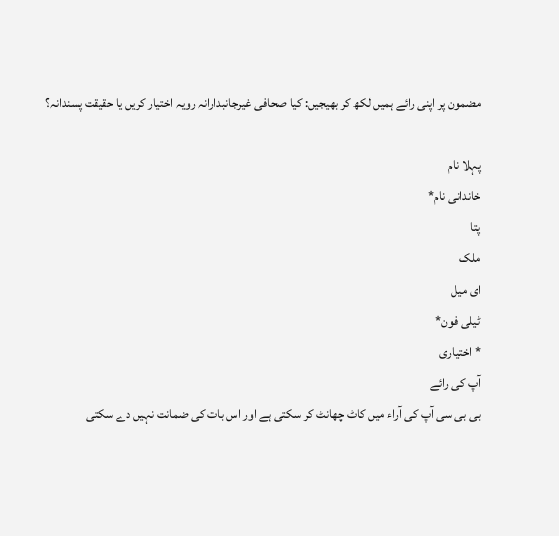مضمون پر اپنی رائے ہمیں لکھ کر بھیجیں: کیا صحافی غیرجانبدارانہ رویہ اختیار کریں یا حقیقت پسندانہ؟

پہلا نام
خاندانی نام*
پتا
ملک
ای میل
ٹیلی فون*
* اختیاری
آپ کی رائے
بی بی سی آپ کی آراء میں کاٹ چھانٹ کر سکتی ہے اور اس بات کی ضمانت نہیں دے سکتی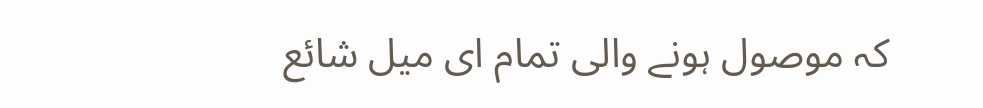کہ موصول ہونے والی تمام ای میل شائع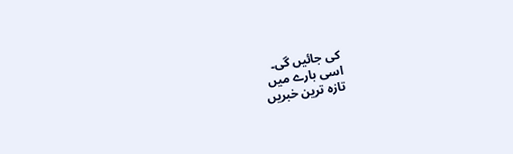کی جائیں گی۔
اسی بارے میں
تازہ ترین خبریں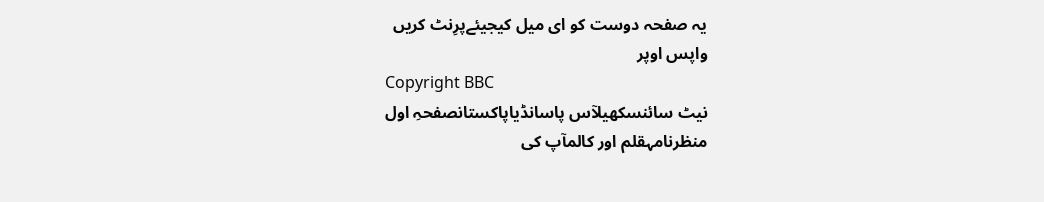یہ صفحہ دوست کو ای میل کیجیئےپرِنٹ کریں
واپس اوپر
Copyright BBC
نیٹ سائنسکھیلآس پاسانڈیاپاکستانصفحہِ اول
منظرنامہقلم اور کالمآپ کی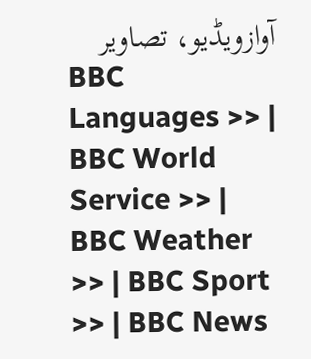آوازویڈیو، تصاویر
BBC Languages >> | BBC World Service >> | BBC Weather >> | BBC Sport >> | BBC News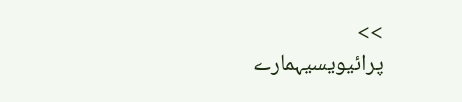>>
پرائیویسیہمارے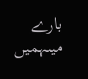بارے میںہمیں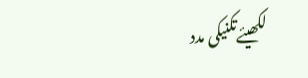لکھیئےتکنیکی مدد